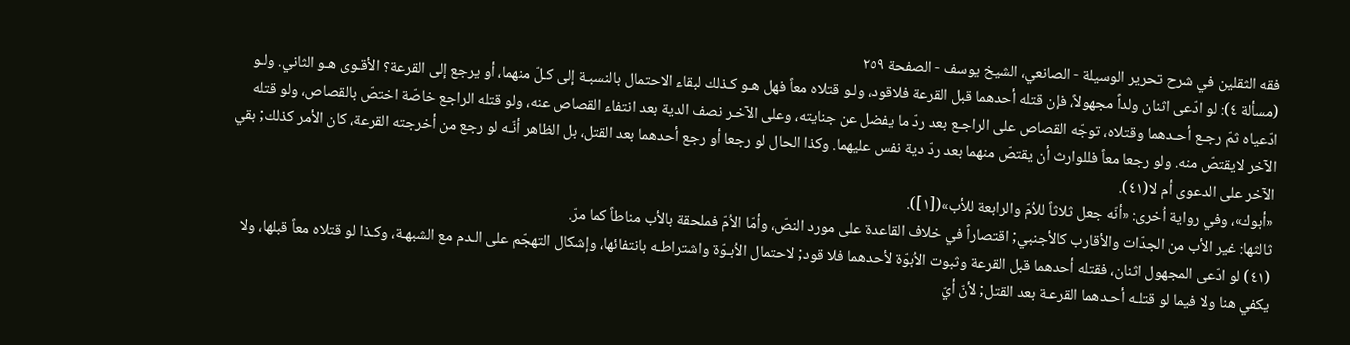فقه الثقلين في شرح تحرير الوسيلة - الصانعي، الشيخ يوسف - الصفحة ٢٥٩
(مسألة ٤): لو ادّعى اثنان ولداً مجهولاً، فإن قتله أحدهما قبل القرعة فلاقود، ولـو قتلاه معاً فهل هـو كـذلك لبقاء الاحتمال بالنسبـة إلى كـلّ منهما، أو يرجع إلى القرعة؟ الأقـوى هـو الثاني. ولـو ادّعياه ثمّ رجـع أحـدهما وقتلاه، توجّه القصاص على الراجـع بعد ردّ ما يفضل عن جنايته، وعلى الآخـر نصف الدية بعد انتفاء القصاص عنه، ولو قتله الراجع خاصّة اختصّ بالقصاص، ولو قتله الآخر لايقتصّ منه. ولو رجعا معاً فللوارث أن يقتصّ منهما بعد ردّ دية نفس عليهما. وكذا الحال لو رجعا أو رجع أحدهما بعد القتل، بل الظاهر أنّـه لو رجع من أخرجته القرعة، كان الأمر كذلك; بقي الآخر على الدعوى أم لا(٤١).
«أبوك»، وفي رواية اُخرى: «أنّه جعل ثلاثاً للاُمّ والرابعة للأب»([١]).
ثالثها: غير الأب من الجدّات والأقارب كالأجنبي; اقتصاراً في خلاف القاعدة على مورد النصّ، وأمّا الاُمّ فملحقة بالأب مناطاً كما مرّ.
(٤١) لو ادّعى المجهول اثنان، فقتله أحدهما قبل القرعة وثبوت الاُبوّة لأحدهما فلا قود; لاحتمال الاُبـوّة واشتراطـه بانتفائها، وإشكال التهجّم على الـدم مع الشبهـة، وكـذا لو قتلاه معاً قبلها، ولا يكفي هنا ولا فيما لو قتلـه أحـدهما القرعـة بعد القتل; لأنّ أيّ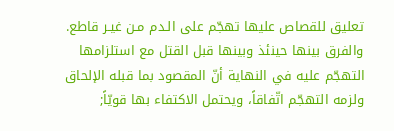تعليق للقصاص عليها تهجّم على الـدم مـن غيـر قاطع.
والفرق بينها حينئذ وبينها قبل القتل مع استلزامها التهجّم عليه في النهاية أنّ المقصود بما قبله الإلحاق ولزمه التهجّم اتّفاقاً، ويحتمل الاكتفاء بها قويّاً;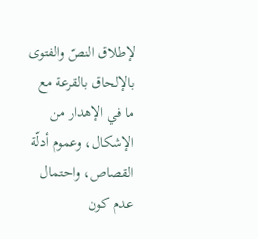لإطلاق النصّ والفتوى بالإلحاق بالقرعة مع ما في الإهدار من الإشكال، وعموم أدلّة القصاص، واحتمال عدم كون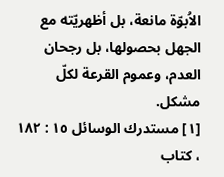الاُبوّة مانعة، بل أظهريّته مع الجهل بحصولها، بل رجحان العدم، وعموم القرعة لكلّ مشكل.
[١] مستدرك الوسائل ١٥ : ١٨٢ ، كتاب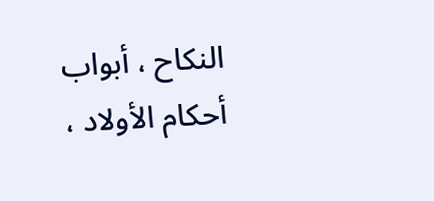النكاح ، أبواب أحكام الأولاد ،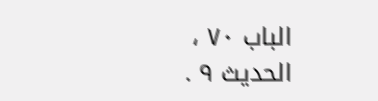الباب ٧٠ ، الحديث ٩ .